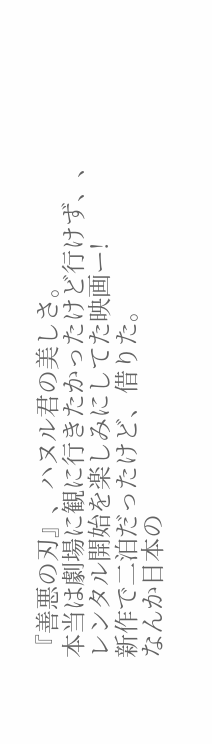『善悪の刃』、ハヌル君の美しさ。
本当は劇場に観に行きたかったけど行けず、、
レンタル開始を楽しみにしてた映画ー!
新作で二泊だったけど、借りた。
なんか日本の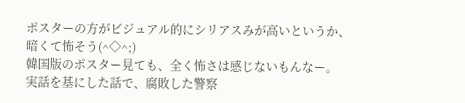ポスターの方がビジュアル的にシリアスみが高いというか、暗くて怖そう(^◇^;)
韓国版のポスター見ても、全く怖さは感じないもんなー。
実話を基にした話で、腐敗した警察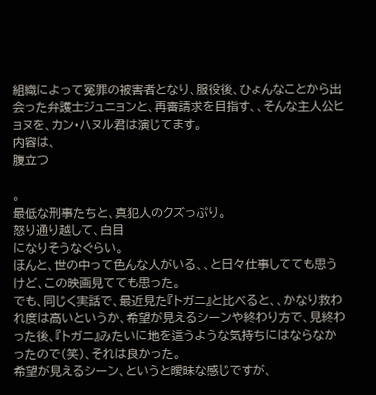組織によって冤罪の被害者となり、服役後、ひょんなことから出会った弁護士ジュニョンと、再審請求を目指す、、そんな主人公ヒョヌを、カン・ハヌル君は演じてます。
内容は、
腹立つ

。
最低な刑事たちと、真犯人のクズっぷり。
怒り通り越して、白目
になりそうなぐらい。
ほんと、世の中って色んな人がいる、、と日々仕事してても思うけど、この映画見てても思った。
でも、同じく実話で、最近見た『トガニ』と比べると、、かなり救われ度は高いというか、希望が見えるシーンや終わり方で、見終わった後、『トガニ』みたいに地を這うような気持ちにはならなかったので(笑)、それは良かった。
希望が見えるシーン、というと曖昧な感じですが、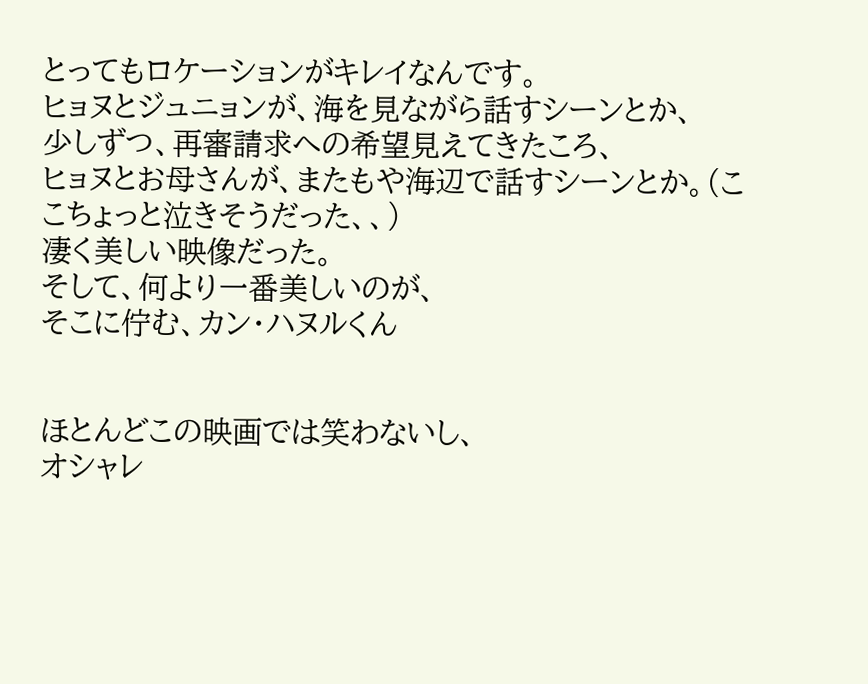とってもロケーションがキレイなんです。
ヒョヌとジュニョンが、海を見ながら話すシーンとか、
少しずつ、再審請求への希望見えてきたころ、
ヒョヌとお母さんが、またもや海辺で話すシーンとか。(ここちょっと泣きそうだった、、)
凄く美しい映像だった。
そして、何より一番美しいのが、
そこに佇む、カン・ハヌルくん


ほとんどこの映画では笑わないし、
オシャレ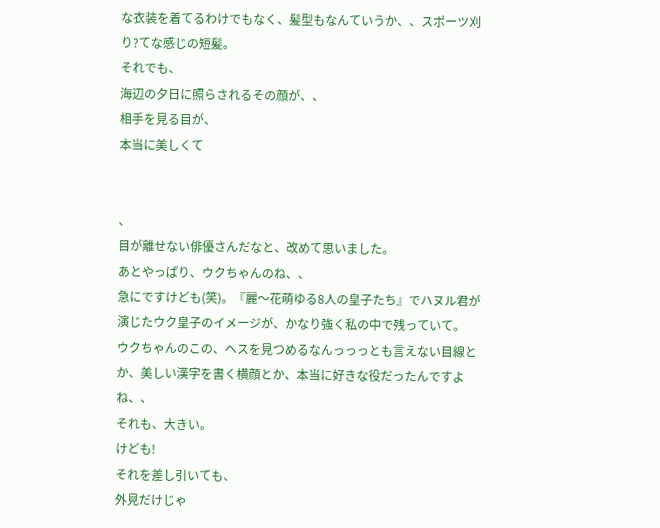な衣装を着てるわけでもなく、髪型もなんていうか、、スポーツ刈り?てな感じの短髪。
それでも、
海辺の夕日に照らされるその顔が、、
相手を見る目が、
本当に美しくて


、
目が離せない俳優さんだなと、改めて思いました。
あとやっぱり、ウクちゃんのね、、
急にですけども(笑)。『麗〜花萌ゆる8人の皇子たち』でハヌル君が演じたウク皇子のイメージが、かなり強く私の中で残っていて。
ウクちゃんのこの、ヘスを見つめるなんっっっとも言えない目線とか、美しい漢字を書く横顔とか、本当に好きな役だったんですよね、、
それも、大きい。
けども!
それを差し引いても、
外見だけじゃ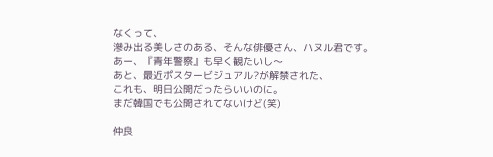なくって、
滲み出る美しさのある、そんな俳優さん、ハヌル君です。
あー、『青年警察』も早く観たいし〜
あと、最近ポスタービジュアル?が解禁された、
これも、明日公開だったらいいのに。
まだ韓国でも公開されてないけど(笑)

仲良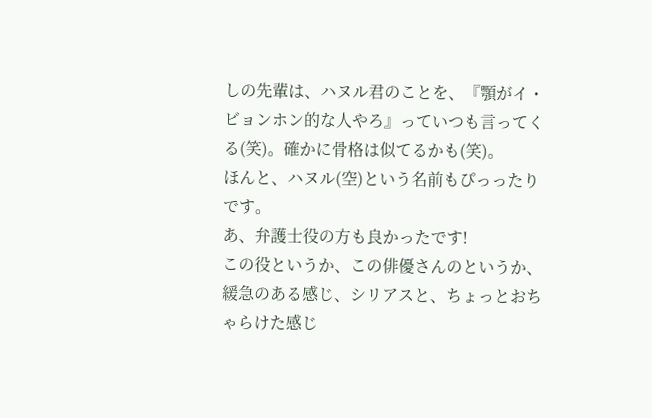しの先輩は、ハヌル君のことを、『顎がイ・ビョンホン的な人やろ』っていつも言ってくる(笑)。確かに骨格は似てるかも(笑)。
ほんと、ハヌル(空)という名前もぴっったりです。
あ、弁護士役の方も良かったです!
この役というか、この俳優さんのというか、緩急のある感じ、シリアスと、ちょっとおちゃらけた感じ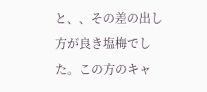と、、その差の出し方が良き塩梅でした。この方のキャ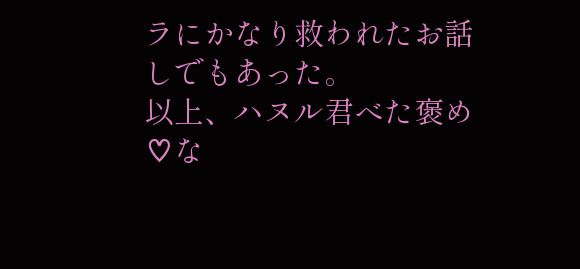ラにかなり救われたお話しでもあった。
以上、ハヌル君べた褒め♡な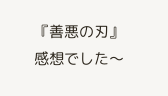『善悪の刃』感想でした〜